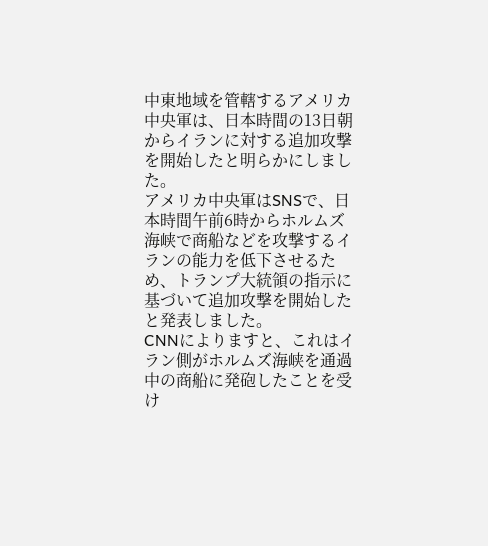中東地域を管轄するアメリカ中央軍は、日本時間の13日朝からイランに対する追加攻撃を開始したと明らかにしました。
アメリカ中央軍はSNSで、日本時間午前6時からホルムズ海峡で商船などを攻撃するイランの能力を低下させるため、トランプ大統領の指示に基づいて追加攻撃を開始したと発表しました。
CNNによりますと、これはイラン側がホルムズ海峡を通過中の商船に発砲したことを受け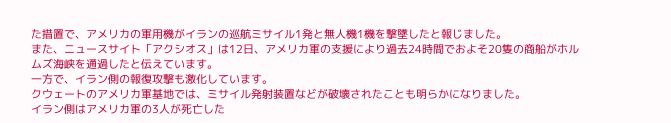た措置で、アメリカの軍用機がイランの巡航ミサイル1発と無人機1機を撃墜したと報じました。
また、ニュースサイト「アクシオス」は12日、アメリカ軍の支援により過去24時間でおよそ20隻の商船がホルムズ海峡を通過したと伝えています。
一方で、イラン側の報復攻撃も激化しています。
クウェートのアメリカ軍基地では、ミサイル発射装置などが破壊されたことも明らかになりました。
イラン側はアメリカ軍の3人が死亡した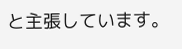と主張しています。